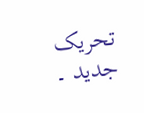تحریک جدید ۔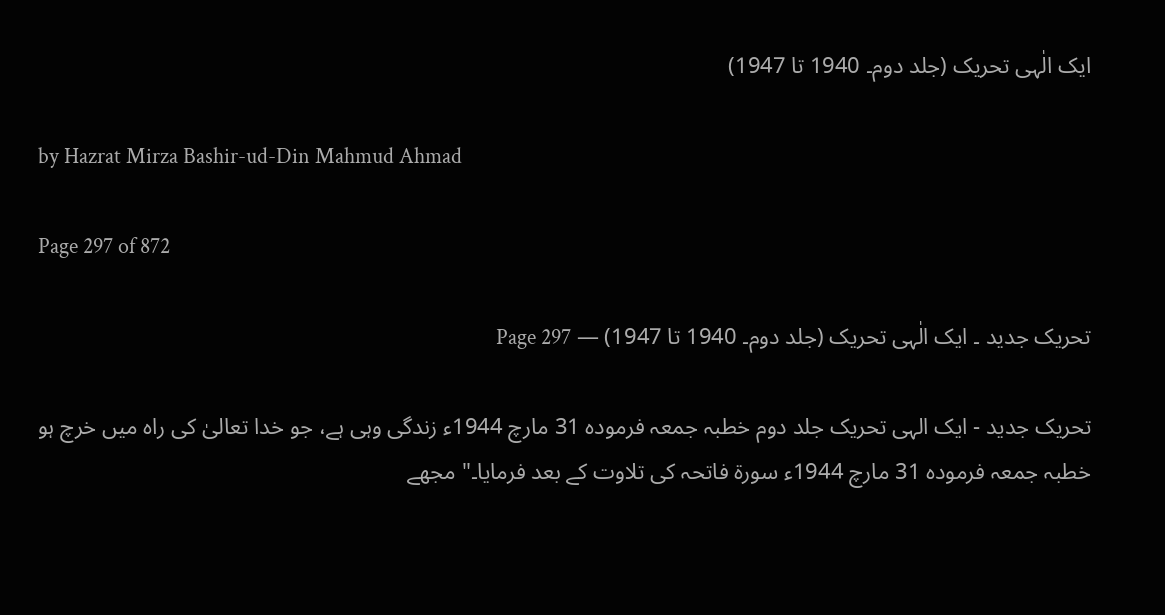ایک الٰہی تحریک (جلد دوم۔ 1940 تا 1947)

by Hazrat Mirza Bashir-ud-Din Mahmud Ahmad

Page 297 of 872

تحریک جدید ۔ ایک الٰہی تحریک (جلد دوم۔ 1940 تا 1947) — Page 297

تحریک جدید - ایک الہی تحریک جلد دوم خطبہ جمعہ فرمودہ 31 مارچ 1944ء زندگی وہی ہے، جو خدا تعالیٰ کی راہ میں خرچ ہو خطبہ جمعہ فرمودہ 31 مارچ 1944ء سورۃ فاتحہ کی تلاوت کے بعد فرمایا۔" مجھے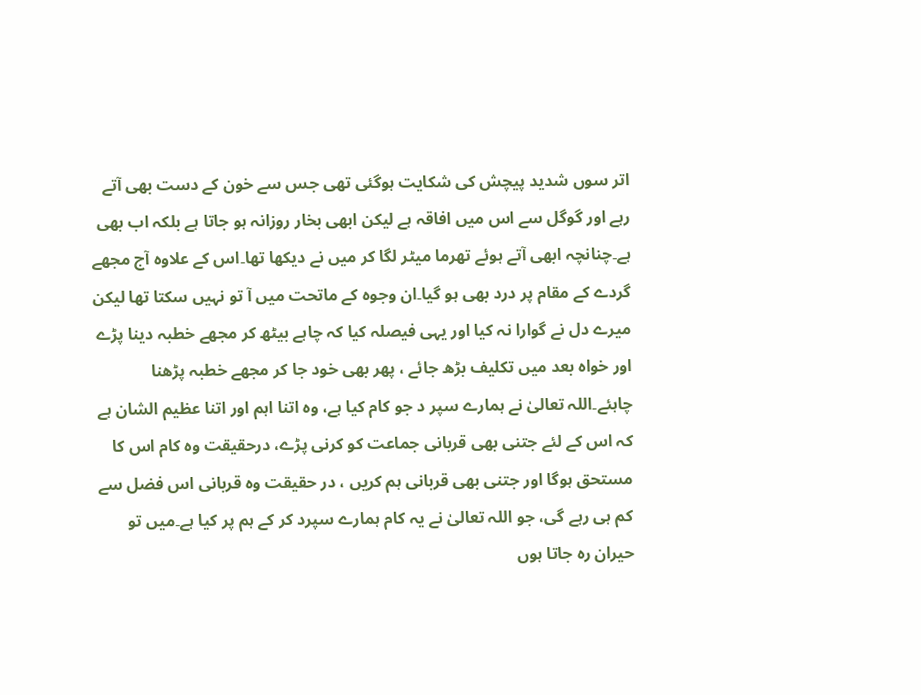اتر سوں شدید پیچش کی شکایت ہوگئی تھی جس سے خون کے دست بھی آتے رہے اور گوگل سے اس میں افاقہ ہے لیکن ابھی بخار روزانہ ہو جاتا ہے بلکہ اب بھی ہے۔چنانچہ ابھی آتے ہوئے تھرما میٹر لگا کر میں نے دیکھا تھا۔اس کے علاوہ آج مجھے گردے کے مقام پر درد بھی ہو گیا۔ان وجوہ کے ماتحت میں آ تو نہیں سکتا تھا لیکن میرے دل نے گوارا نہ کیا اور یہی فیصلہ کیا کہ چاہے بیٹھ کر مجھے خطبہ دینا پڑے اور خواہ بعد میں تکلیف بڑھ جائے ، پھر بھی خود جا کر مجھے خطبہ پڑھنا چاہئے۔اللہ تعالیٰ نے ہمارے سپر د جو کام کیا ہے، وہ اتنا اہم اور اتنا عظیم الشان ہے کہ اس کے لئے جتنی بھی قربانی جماعت کو کرنی پڑے، درحقیقت وہ کام اس کا مستحق ہوگا اور جتنی بھی قربانی ہم کریں ، در حقیقت وہ قربانی اس فضل سے کم ہی رہے گی، جو اللہ تعالیٰ نے یہ کام ہمارے سپرد کر کے ہم پر کیا ہے۔میں تو حیران رہ جاتا ہوں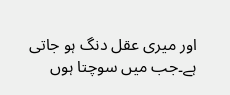اور میری عقل دنگ ہو جاتی ہے۔جب میں سوچتا ہوں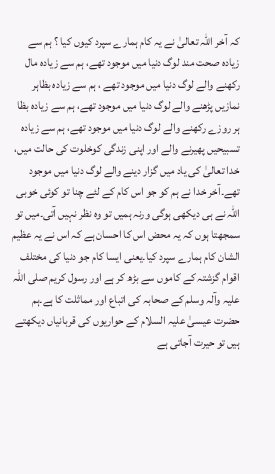کہ آخر اللہ تعالیٰ نے یہ کام ہمارے سپرد کیوں کیا ؟ ہم سے زیادہ صحت مند لوگ دنیا میں موجود تھے، ہم سے زیادہ مال رکھنے والے لوگ دنیا میں موجود تھے ، ہم سے زیادہ بظاہر نمازیں پڑھنے والے لوگ دنیا میں موجود تھے، ہم سے زیادہ بظا ہر روزے رکھنے والے لوگ دنیا میں موجود تھے، ہم سے زیادہ تسبیحیں پھیرنے والے اور اپنی زندگی کوخلوت کی حالت میں، خدا تعالیٰ کی یاد میں گزار دینے والے لوگ دنیا میں موجود تھے۔آخر خدا نے ہم کو جو اس کام کے لئے چنا تو کوئی خوبی اللہ نے ہی دیکھی ہوگی ورنہ ہمیں تو وہ نظر نہیں آتی۔میں تو سمجھتا ہوں کہ یہ محض اس کا احسان ہے کہ اس نے یہ عظیم الشان کام ہمارے سپرد کیا۔یعنی ایسا کام جو دنیا کی مختلف اقوام گزشتہ کے کاموں سے بڑھ کر ہے اور رسول کریم صلی اللہ علیہ وآلہ وسلم کے صحابہ کی اتباع اور مماثلت کا ہے۔ہم حضرت عیسیٰ علیہ السلام کے حواریوں کی قربانیاں دیکھتے ہیں تو حیرت آجاتی ہے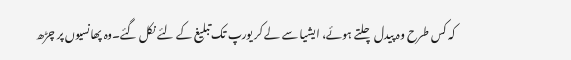کہ کس طرح وہ پیدل چلتے ہوئے، ایشیا سے لے کر یورپ تک تبلیغ کے لئے نکل گئے۔وہ پھانسیوں پر چڑھ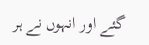گئے اور انہوں نے ہر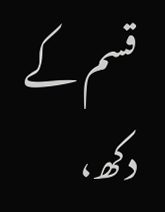قسم کے دکھ،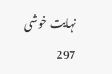نہایت خوشی 297